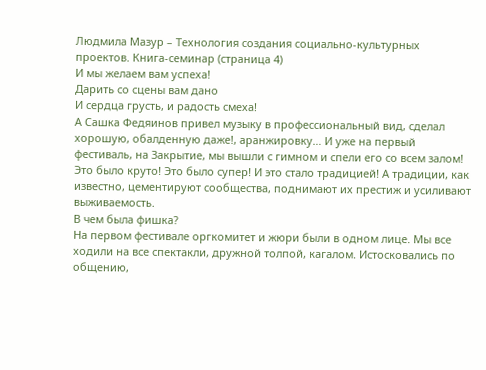Людмила Мазур – Технология создания социально-культурных проектов. Книга-семинар (страница 4)
И мы желаем вам успеха!
Дарить со сцены вам дано
И сердца грусть, и радость смеха!
А Сашка Федяинов привел музыку в профессиональный вид, сделал хорошую, обалденную даже!, аранжировку… И уже на первый фестиваль, на Закрытие, мы вышли с гимном и спели его со всем залом! Это было круто! Это было супер! И это стало традицией! А традиции, как известно, цементируют сообщества, поднимают их престиж и усиливают выживаемость.
В чем была фишка?
На первом фестивале оргкомитет и жюри были в одном лице. Мы все ходили на все спектакли, дружной толпой, кагалом. Истосковались по общению,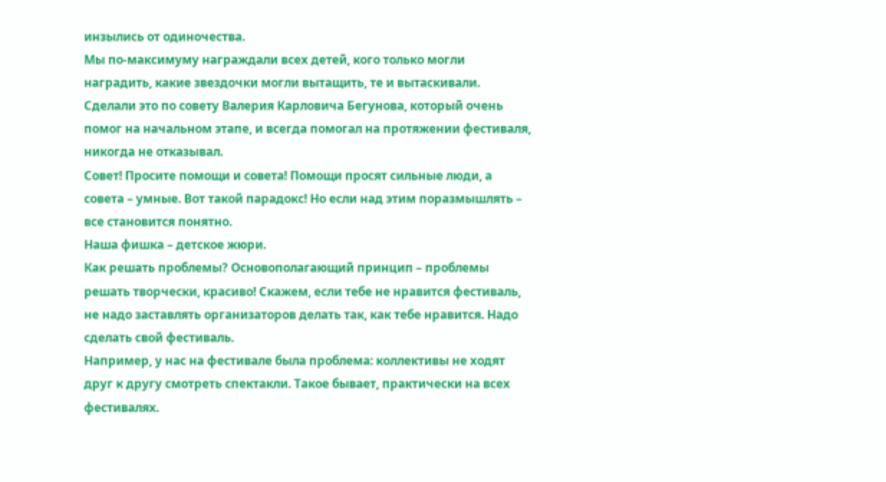инзылись от одиночества.
Мы по-максимуму награждали всех детей, кого только могли наградить, какие звездочки могли вытащить, те и вытаскивали. Сделали это по совету Валерия Карловича Бегунова, который очень помог на начальном этапе, и всегда помогал на протяжении фестиваля, никогда не отказывал.
Совет! Просите помощи и совета! Помощи просят сильные люди, а совета – умные. Вот такой парадокс! Но если над этим поразмышлять – все становится понятно.
Наша фишка – детское жюри.
Как решать проблемы? Основополагающий принцип – проблемы решать творчески, красиво! Скажем, если тебе не нравится фестиваль, не надо заставлять организаторов делать так, как тебе нравится. Надо сделать свой фестиваль.
Например, у нас на фестивале была проблема: коллективы не ходят друг к другу смотреть спектакли. Такое бывает, практически на всех фестивалях.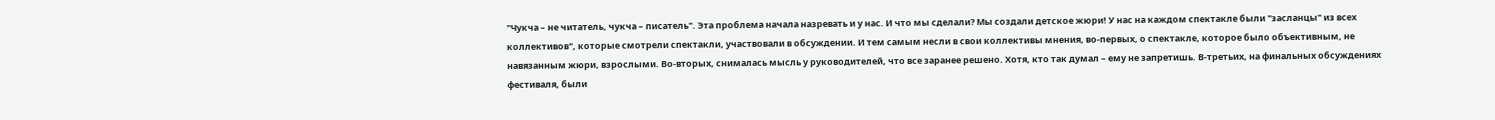"Чукча – не читатель, чукча – писатель". Эта проблема начала назревать и у нас. И что мы сделали? Мы создали детское жюри! У нас на каждом спектакле были "засланцы" из всех коллективов", которые смотрели спектакли, участвовали в обсуждении. И тем самым несли в свои коллективы мнения, во-первых, о спектакле, которое было объективным, не навязанным жюри, взрослыми. Во-вторых, снималась мысль у руководителей, что все заранее решено. Хотя, кто так думал – ему не запретишь. В-третьих, на финальных обсуждениях фестиваля, были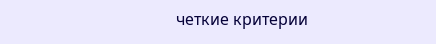четкие критерии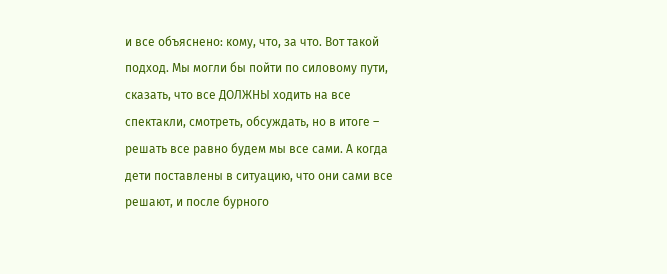и все объяснено: кому, что, за что. Вот такой подход. Мы могли бы пойти по силовому пути, сказать, что все ДОЛЖНЫ ходить на все спектакли, смотреть, обсуждать, но в итоге – решать все равно будем мы все сами. А когда дети поставлены в ситуацию, что они сами все решают, и после бурного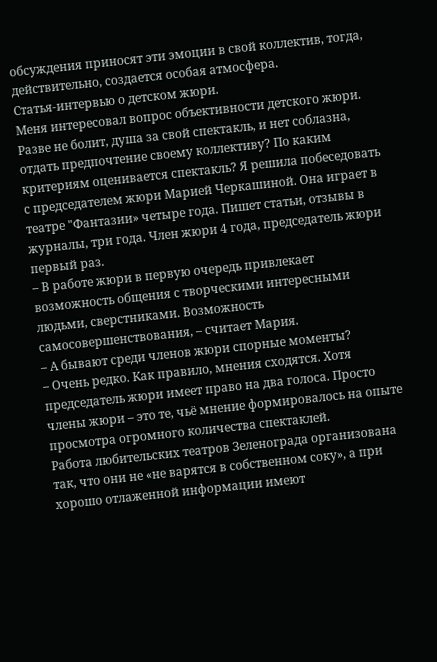обсуждения приносят эти эмоции в свой коллектив, тогда, действительно, создается особая атмосфера.
Статья-интервью о детском жюри.
Меня интересовал вопрос объективности детского жюри. Разве не болит, душа за свой спектакль, и нет соблазна, отдать предпочтение своему коллективу? По каким критериям оценивается спектакль? Я решила побеседовать с председателем жюри Марией Черкашиной. Она играет в театре "Фантазии» четыре года. Пишет статьи, отзывы в журналы, три года. Член жюри 4 года, председатель жюри первый раз.
– В работе жюри в первую очередь привлекает возможность общения с творческими интересными людьми, сверстниками. Возможность самосовершенствования, – считает Мария.
– А бывают среди членов жюри спорные моменты?
– Очень редко. Как правило, мнения сходятся. Хотя председатель жюри имеет право на два голоса. Просто члены жюри – это те, чьё мнение формировалось на опыте просмотра огромного количества спектаклей.
Работа любительских театров Зеленограда организована так, что они не «не варятся в собственном соку», а при хорошо отлаженной информации имеют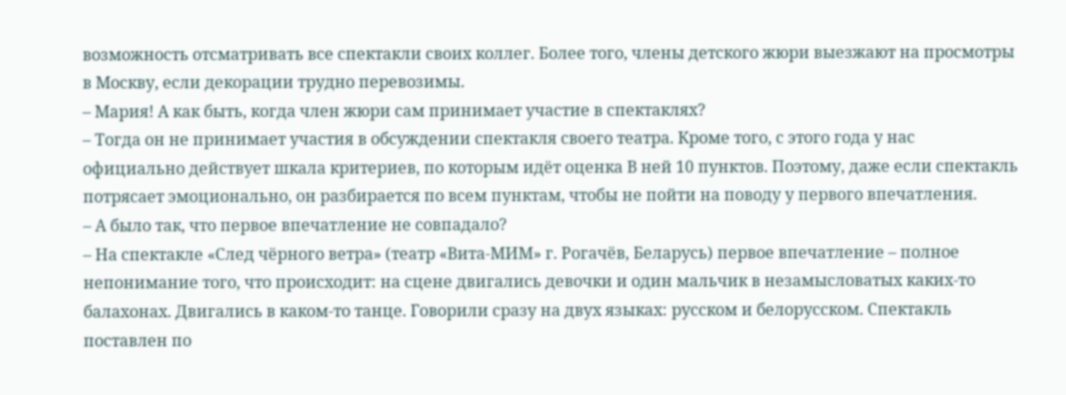возможность отсматривать все спектакли своих коллег. Более того, члены детского жюри выезжают на просмотры в Москву, если декорации трудно перевозимы.
– Мария! А как быть, когда член жюри сам принимает участие в спектаклях?
– Тогда он не принимает участия в обсуждении спектакля своего театра. Кроме того, с этого года у нас официально действует шкала критериев, по которым идёт оценка В ней 10 пунктов. Поэтому, даже если спектакль потрясает эмоционально, он разбирается по всем пунктам, чтобы не пойти на поводу у первого впечатления.
– А было так, что первое впечатление не совпадало?
– На спектакле «След чёрного ветра» (театр «Вита-МИМ» г. Рогачёв, Беларусь) первое впечатление – полное непонимание того, что происходит: на сцене двигались девочки и один мальчик в незамысловатых каких-то балахонах. Двигались в каком-то танце. Говорили сразу на двух языках: русском и белорусском. Спектакль поставлен по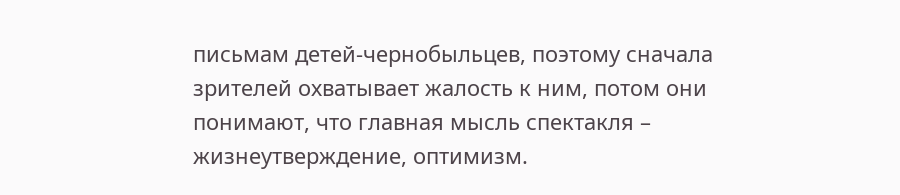письмам детей-чернобыльцев, поэтому сначала зрителей охватывает жалость к ним, потом они понимают, что главная мысль спектакля – жизнеутверждение, оптимизм.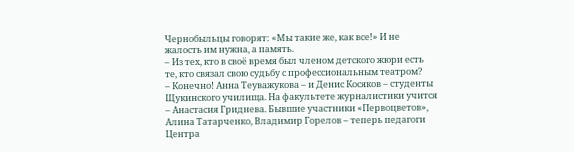Чернобыльцы говорят: «Мы такие же, как все!» И не жалость им нужна, а память.
– Из тех, кто в своё время был членом детского жюри есть те, кто связал свою судьбу с профессиональным театром?
– Конечно! Анна Теуважукова – и Денис Косяков – студенты Щукинского училища. На факультете журналистики учится – Анастасия Гриднева. Бывшие участники «Первоцветов», Алина Татарченко, Владимир Горелов – теперь педагоги Центра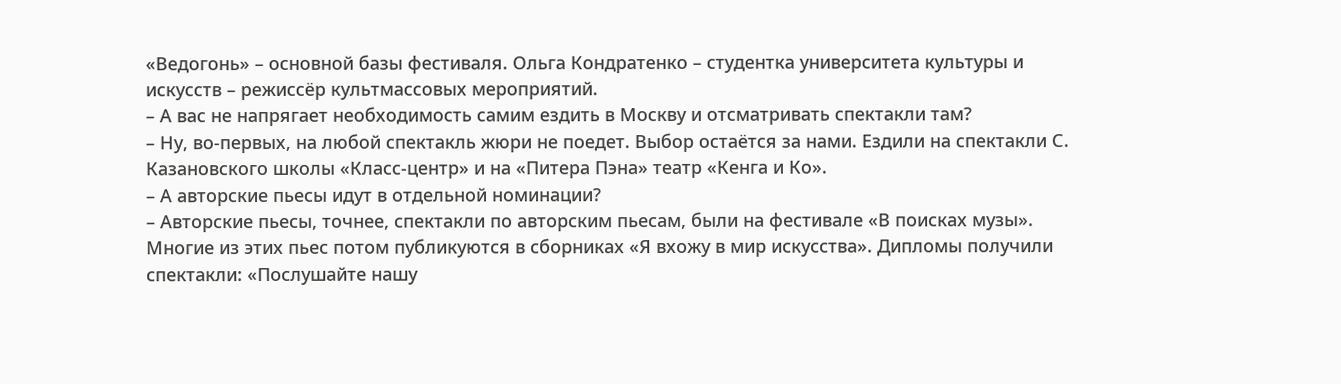«Ведогонь» – основной базы фестиваля. Ольга Кондратенко – студентка университета культуры и искусств – режиссёр культмассовых мероприятий.
– А вас не напрягает необходимость самим ездить в Москву и отсматривать спектакли там?
– Ну, во-первых, на любой спектакль жюри не поедет. Выбор остаётся за нами. Ездили на спектакли С. Казановского школы «Класс-центр» и на «Питера Пэна» театр «Кенга и Ко».
– А авторские пьесы идут в отдельной номинации?
– Авторские пьесы, точнее, спектакли по авторским пьесам, были на фестивале «В поисках музы». Многие из этих пьес потом публикуются в сборниках «Я вхожу в мир искусства». Дипломы получили спектакли: «Послушайте нашу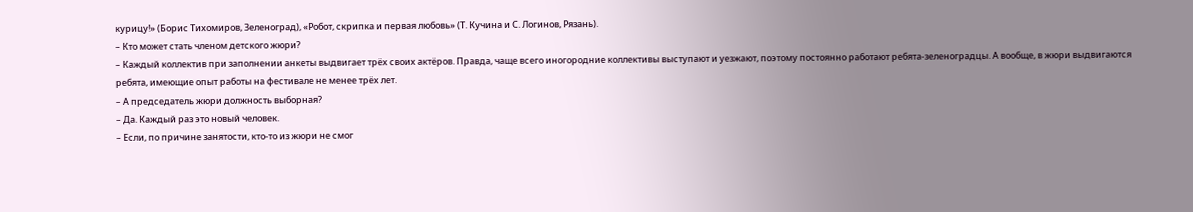курицу!» (Борис Тихомиров, Зеленоград), «Робот, скрипка и первая любовь» (Т. Кучина и С. Логинов, Рязань).
– Кто может стать членом детского жюри?
– Каждый коллектив при заполнении анкеты выдвигает трёх своих актёров. Правда, чаще всего иногородние коллективы выступают и уезжают, поэтому постоянно работают ребята-зеленоградцы. А вообще, в жюри выдвигаются ребята, имеющие опыт работы на фестивале не менее трёх лет.
– А председатель жюри должность выборная?
– Да. Каждый раз это новый человек.
– Если, по причине занятости, кто-то из жюри не смог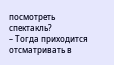посмотреть спектакль?
– Тогда приходится отсматривать в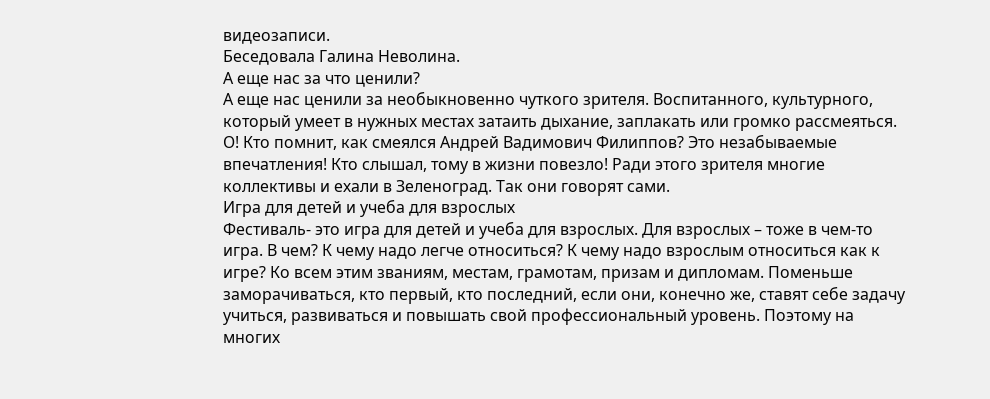видеозаписи.
Беседовала Галина Неволина.
А еще нас за что ценили?
А еще нас ценили за необыкновенно чуткого зрителя. Воспитанного, культурного, который умеет в нужных местах затаить дыхание, заплакать или громко рассмеяться. О! Кто помнит, как смеялся Андрей Вадимович Филиппов? Это незабываемые впечатления! Кто слышал, тому в жизни повезло! Ради этого зрителя многие коллективы и ехали в Зеленоград. Так они говорят сами.
Игра для детей и учеба для взрослых
Фестиваль- это игра для детей и учеба для взрослых. Для взрослых – тоже в чем-то игра. В чем? К чему надо легче относиться? К чему надо взрослым относиться как к игре? Ко всем этим званиям, местам, грамотам, призам и дипломам. Поменьше заморачиваться, кто первый, кто последний, если они, конечно же, ставят себе задачу учиться, развиваться и повышать свой профессиональный уровень. Поэтому на многих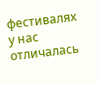фестивалях у нас отличалась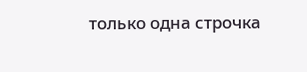только одна строчка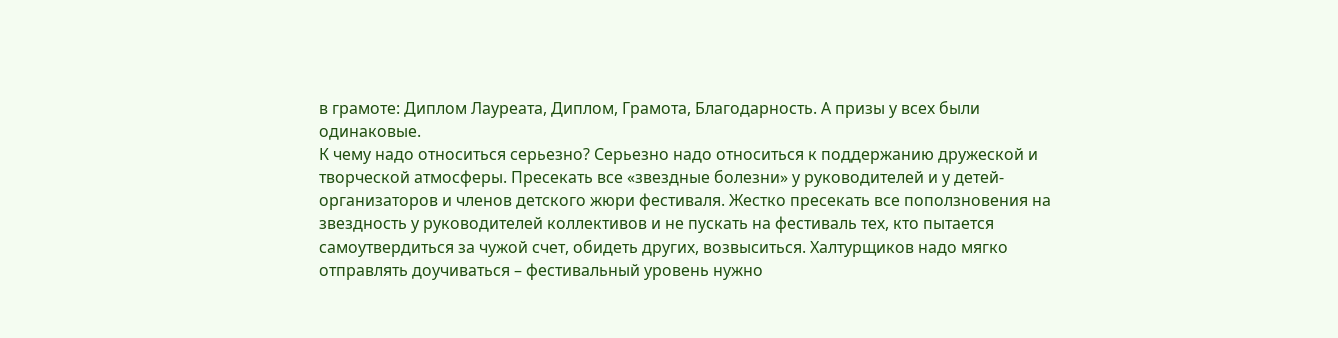в грамоте: Диплом Лауреата, Диплом, Грамота, Благодарность. А призы у всех были одинаковые.
К чему надо относиться серьезно? Серьезно надо относиться к поддержанию дружеской и творческой атмосферы. Пресекать все «звездные болезни» у руководителей и у детей-организаторов и членов детского жюри фестиваля. Жестко пресекать все поползновения на звездность у руководителей коллективов и не пускать на фестиваль тех, кто пытается самоутвердиться за чужой счет, обидеть других, возвыситься. Халтурщиков надо мягко отправлять доучиваться – фестивальный уровень нужно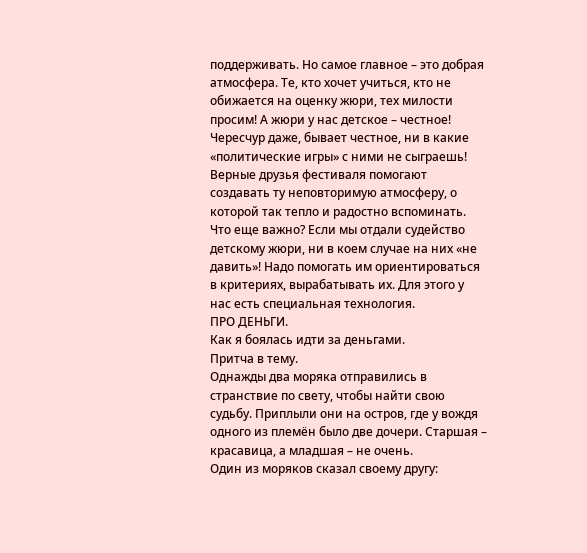поддерживать. Но самое главное – это добрая атмосфера. Те, кто хочет учиться, кто не обижается на оценку жюри, тех милости просим! А жюри у нас детское – честное! Чересчур даже, бывает честное, ни в какие «политические игры» с ними не сыграешь! Верные друзья фестиваля помогают создавать ту неповторимую атмосферу, о которой так тепло и радостно вспоминать.
Что еще важно? Если мы отдали судейство детскому жюри, ни в коем случае на них «не давить»! Надо помогать им ориентироваться в критериях, вырабатывать их. Для этого у нас есть специальная технология.
ПРО ДЕНЬГИ.
Как я боялась идти за деньгами.
Притча в тему.
Однажды два моряка отправились в странствие по свету, чтобы найти свою судьбу. Приплыли они на остров, где у вождя одного из племён было две дочери. Старшая – красавица, а младшая – не очень.
Один из моряков сказал своему другу: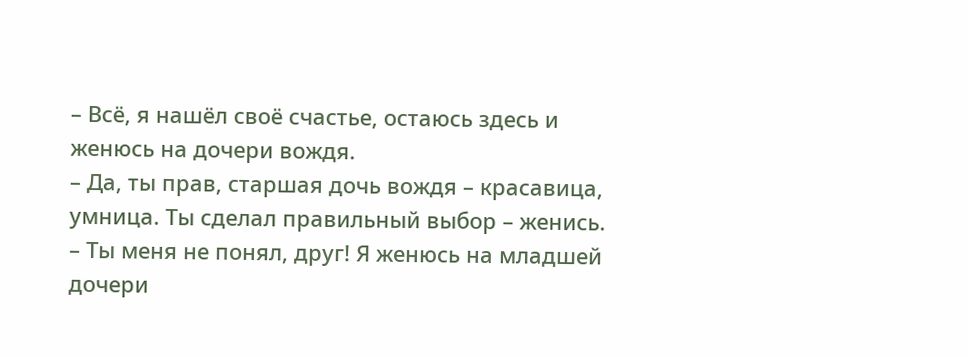– Всё, я нашёл своё счастье, остаюсь здесь и женюсь на дочери вождя.
– Да, ты прав, старшая дочь вождя – красавица, умница. Ты сделал правильный выбор – женись.
– Ты меня не понял, друг! Я женюсь на младшей дочери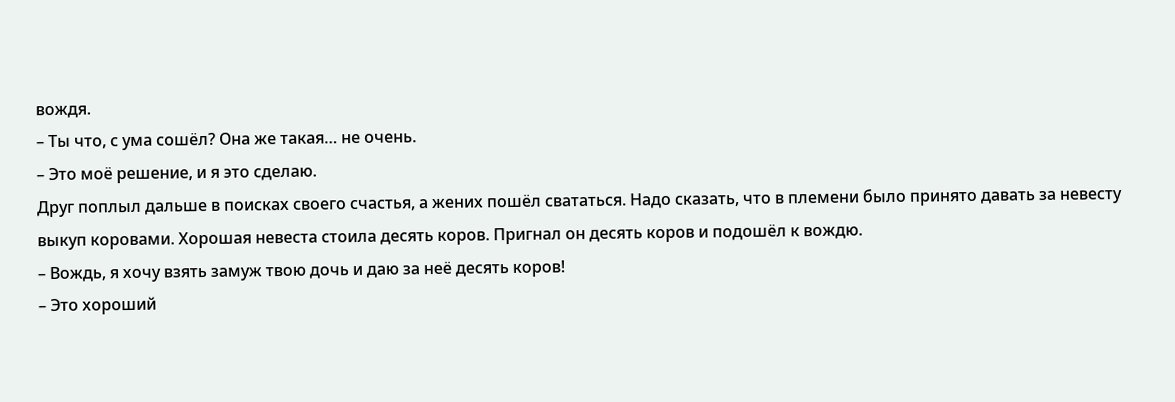вождя.
– Ты что, с ума сошёл? Она же такая… не очень.
– Это моё решение, и я это сделаю.
Друг поплыл дальше в поисках своего счастья, а жених пошёл свататься. Надо сказать, что в племени было принято давать за невесту выкуп коровами. Хорошая невеста стоила десять коров. Пригнал он десять коров и подошёл к вождю.
– Вождь, я хочу взять замуж твою дочь и даю за неё десять коров!
– Это хороший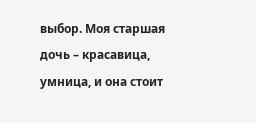выбор. Моя старшая дочь – красавица, умница, и она стоит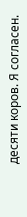десяти коров. Я согласен.